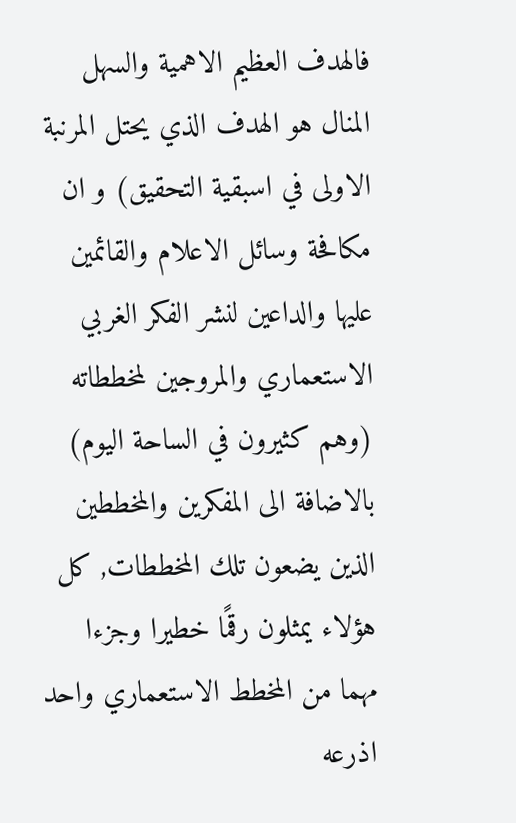فالهدف العظيم الاهمية والسهل المنال هو الهدف الذي يحتل المرنبة الاولى في اسبقية التحقيق) و ان مكافحة وسائل الاعلام والقائمين عليها والداعين لنشر الفكر الغربي الاستعماري والمروجين لمخططاته (وهم كثيرون في الساحة اليوم) بالاضافة الى المفكرين والمخططين الذين يضعون تلك المخططات, كل هؤلاء يمثلون رقمًا خطيرا وجزءا مهما من المخطط الاستعماري واحد اذرعه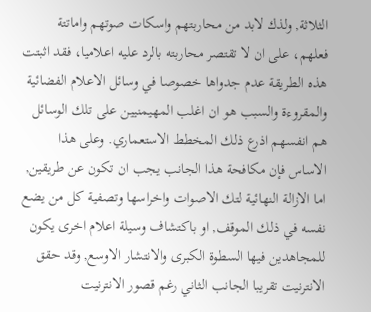الثلاثة, ولذك لابد من محاربتهم واسكات صوتهم واماتتة فعلهم، على ان لا تقتصر محاربته بالرد عليه اعلاميا، فقد اثبتت هذه الطريقة عدم جدواها خصوصا في وسائل الاعلام الفضائية والمقروءة والسبب هو ان اغلب المهيمنيين على تلك الوسائل هم انفسهم اذرع ذلك المخطط الاستعماري. وعلى هذا الاساس فإن مكافحة هذا الجانب يجب ان تكون عن طريقين, اما الازالة النهائية لتك الاصوات واخراسها وتصفية كل من يضع نفسه في ذلك الموقف, او باكتشاف وسيلة اعلام اخرى يكون للمجاهدين فيها السطوة الكبرى والانتشار الاوسع, وقد حقق الانترنيت تقريبا الجانب الثاني رغم قصور الانترنيت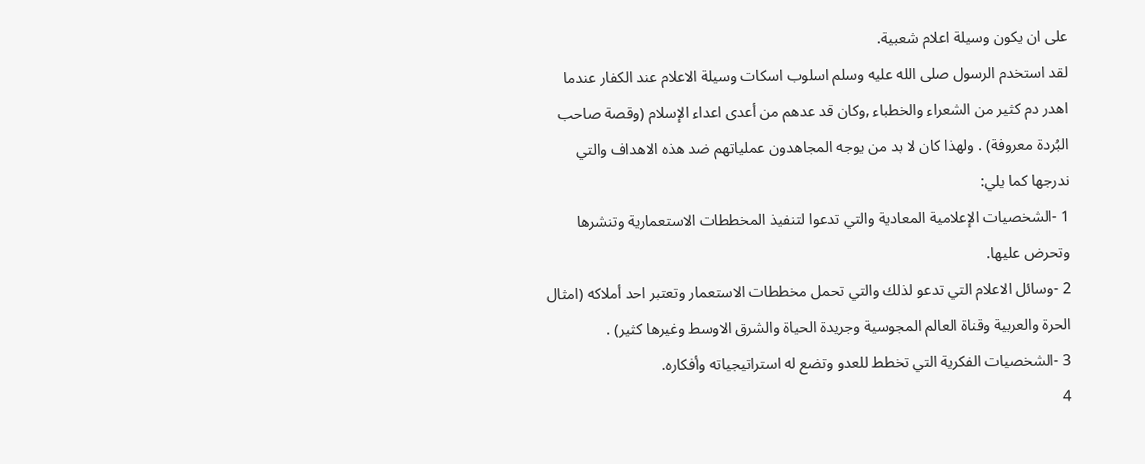على ان يكون وسيلة اعلام شعبية.
لقد استخدم الرسول صلى الله عليه وسلم اسلوب اسكات وسيلة الاعلام عند الكفار عندما اهدر دم كثير من الشعراء والخطباء ,وكان قد عدهم من أعدى اعداء الإسلام (وقصة صاحب البُردة معروفة) . ولهذا كان لا بد من يوجه المجاهدون عملياتهم ضد هذه الاهداف والتي ندرجها كما يلي:
1 -الشخصيات الإعلامية المعادية والتي تدعوا لتنفيذ المخططات الاستعمارية وتنشرها وتحرض عليها.
2 -وسائل الاعلام التي تدعو لذلك والتي تحمل مخططات الاستعمار وتعتبر احد أملاكه (امثال الحرة والعربية وقناة العالم المجوسية وجريدة الحياة والشرق الاوسط وغيرها كثير) .
3 -الشخصيات الفكرية التي تخطط للعدو وتضع له استراتيجياته وأفكاره.
4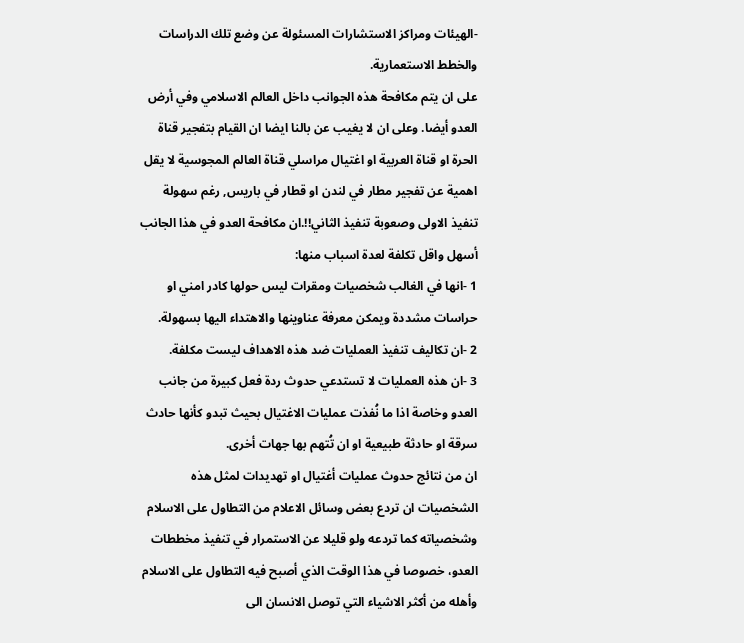-الهيئات ومراكز الاستشارات المسئولة عن وضع تلك الدراسات والخطط الاستعمارية.
على ان يتم مكافحة هذه الجوانب داخل العالم الاسلامي وفي أرض العدو أيضا. وعلى ان لا يغيب عن بالنا ايضا ان القيام بتفجير قناة الحرة او قناة العربية او اغتيال مراسلي قناة العالم المجوسية لا يقل اهمية عن تفجير مطار في لندن او قطار في باريس, رغم سهولة تنفيذ الاولى وصعوبة تنفيذ الثاني!!.ان مكافحة العدو في هذا الجانب أسهل واقل تكلفة لعدة اسباب منها:
1 -انها في الغالب شخصيات ومقرات ليس حولها كادر امني او حراسات مشددة ويمكن معرفة عناوينها والاهتداء اليها بسهولة.
2 -ان تكاليف تنفيذ العمليات ضد هذه الاهداف ليست مكلفة.
3 -ان هذه العمليات لا تستدعي حدوث ردة فعل كبيرة من جانب العدو وخاصة اذا ما نُفذت عمليات الاغتيال بحيث تبدو كأنها حادث سرقة او حادثة طبيعية او ان تُتهم بها جهات أخرى.
ان من نتائج حدوث عمليات أغتيال او تهديدات لمثل هذه الشخصيات ان تردع بعض وسائل الاعلام من التطاول على الاسلام وشخصياته كما تردعه ولو قليلا عن الاستمرار في تنفيذ مخططات العدو، خصوصا في هذا الوقت الذي أصبح فيه التطاول على الاسلام وأهله من أكثر الاشياء التي توصل الانسان الى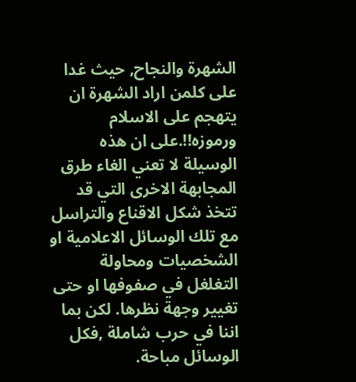الشهرة والنجاح, حيث غدا على كلمن اراد الشهرة ان يتهجم على الاسلام ورموزه!!.على ان هذه الوسيلة لا تعني الغاء طرق المجابهة الاخرى التي قد تتخذ شكل الاقناع والتراسل مع تلك الوسائل الاعلامية او الشخصيات ومحاولة التغلغل في صفوفها او حتى تغيير وجهة نظرها. لكن بما اننا في حرب شاملة ,فكل الوسائل مباحة.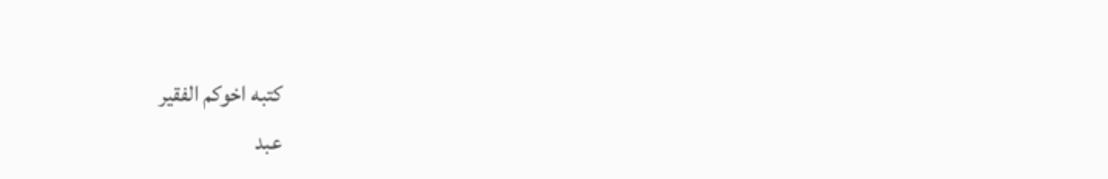كتبه اخوكم الفقير
عبد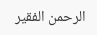الرحمن الفقير